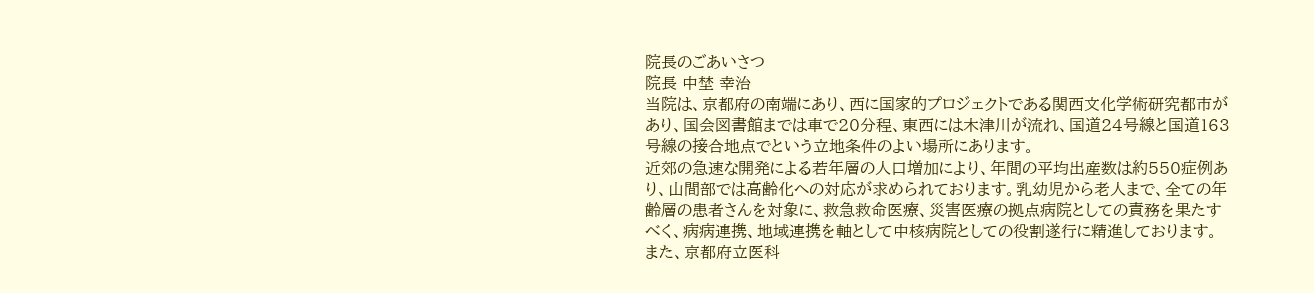院長のごあいさつ
院長 中埜 幸治
当院は、京都府の南端にあり、西に国家的プロジェクトである関西文化学術研究都市があり、国会図書館までは車で20分程、東西には木津川が流れ、国道24号線と国道163号線の接合地点でという立地条件のよい場所にあります。
近郊の急速な開発による若年層の人口増加により、年間の平均出産数は約550症例あり、山間部では高齢化への対応が求められております。乳幼児から老人まで、全ての年齢層の患者さんを対象に、救急救命医療、災害医療の拠点病院としての責務を果たすべく、病病連携、地域連携を軸として中核病院としての役割遂行に精進しております。
また、京都府立医科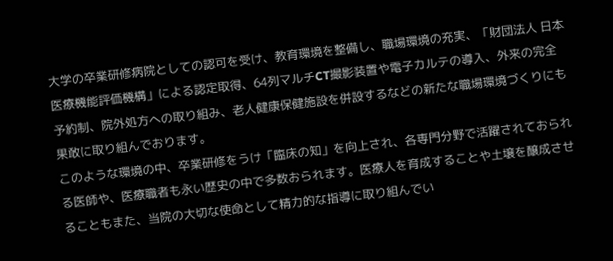大学の卒業研修病院としての認可を受け、教育環境を整備し、職場環境の充実、「財団法人 日本医療機能評価機構」による認定取得、64列マルチCT撮影装置や電子カルテの導入、外来の完全予約制、院外処方への取り組み、老人健康保健施設を併設するなどの新たな職場環境づくりにも果敢に取り組んでおります。
このような環境の中、卒業研修をうけ「臨床の知」を向上され、各専門分野で活躍されておられる医師や、医療職者も永い歴史の中で多数おられます。医療人を育成することや土壌を醸成させることもまた、当院の大切な使命として精力的な指導に取り組んでい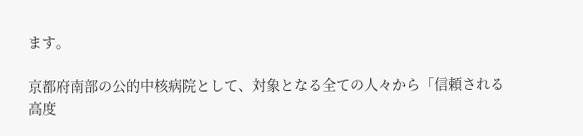ます。

京都府南部の公的中核病院として、対象となる全ての人々から「信頼される高度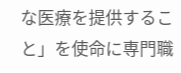な医療を提供すること」を使命に専門職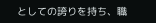としての誇りを持ち、職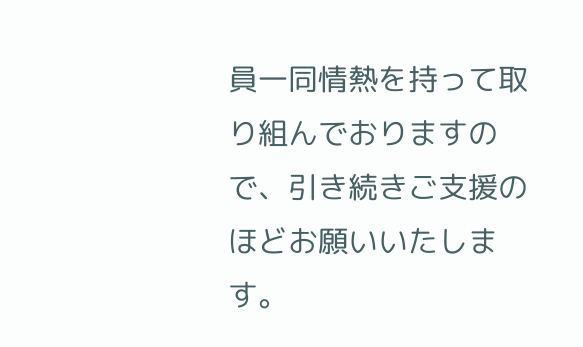員一同情熱を持って取り組んでおりますので、引き続きご支援のほどお願いいたします。